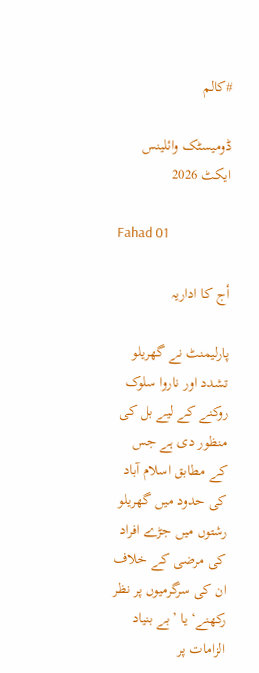#کالم

ڈومیسٹک وائلینس ایکٹ 2026

Fahad 01

أج کا اداریہ

پارلیمنٹ نے گھریلو تشدد اور ناروا سلوک روکنے کے لیے بل کی منظور دی ہے جس کے مطابق اسلام آباد کی حدود میں گھریلو رشتوں میں جڑے افراد کی مرضی کے خلاف ان کی سرگرمیوں پر نظر رکھنے‘ یا ’بے بنیاد الزامات پر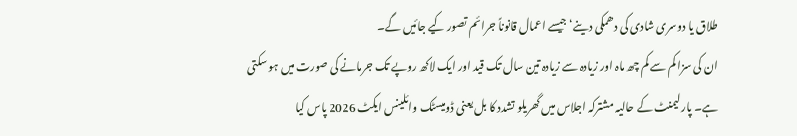طلاق یا دوسری شادی کی دھمکی دینے‘ جیسے اعمال قانوناً جرائم تصور کیے جائیں گے۔
ان کی سزا کم سے کم چھ ماہ اور زیادہ سے زیادہ تین سال تک قید اور ایک لاکھ روپے تک جرمانے کی صورت میں ہو سکتی ہے۔ پارلیمنٹ کے حالیہ مشترکہ اجلاس میں گھریلو تشدد کا بل یعنی ڈومیسٹک وائلینس ایکٹ 2026 پاس کیا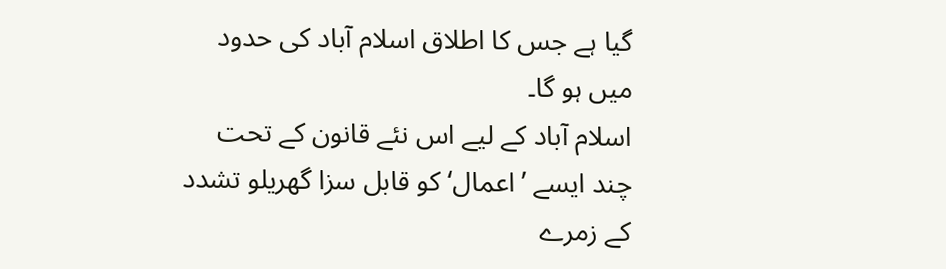گیا ہے جس کا اطلاق اسلام آباد کی حدود میں ہو گا۔
اسلام آباد کے لیے اس نئے قانون کے تحت چند ایسے ’اعمال‘ کو قابل سزا گھریلو تشدد کے زمرے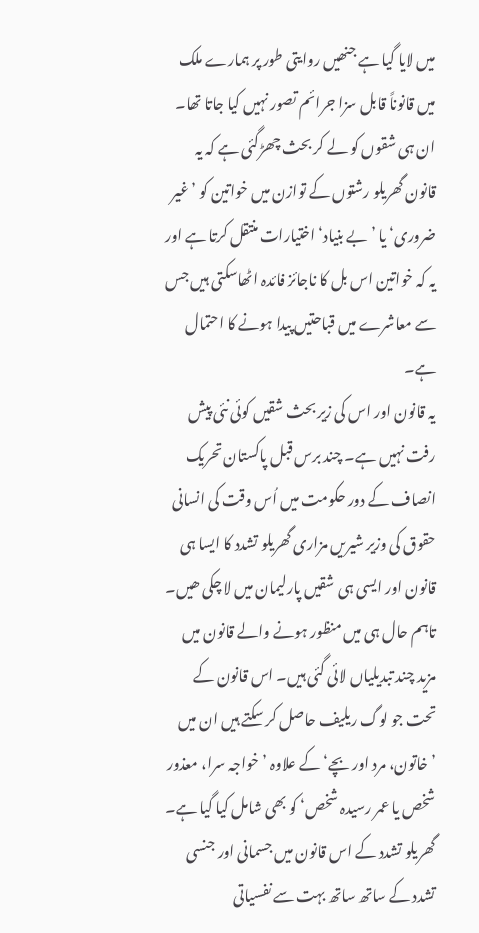میں لایا گیا ہے جنھیں روایتی طور پر ہمارے ملک میں قانوناً قابل سزا جرائم تصور نہیں کیا جاتا تھا۔
ان ہی شقوں کو لے کر بحث چھڑگئی ہے کہ یہ قانون گھریلو رشتوں کے توازن میں خواتین کو ’غیر ضروری‘ یا ’بے بنیاد‘ اختیارات منتقل کرتا ہے اور یہ کہ خواتین اس بل کا ناجائز فائدہ اٹھاسکتی ہیں جس سے معاشرے میں قباحتیں پیدا ہونے کا احتمال ہے۔
یہ قانون اور اس کی زیر بحث شقیں کوئی نئی پیش رفت نہیں ہے۔ چند برس قبل پاکستان تحریک انصاف کے دور حکومت میں اُس وقت کی انسانی حقوق کی وزیر شیریں مزاری گھریلو تشدد کا ایسا ہی قانون اور ایسی ہی شقیں پارلیمان میں لا چکی ھیں۔
تاہم حال ہی میں منظور ہونے والے قانون میں مزید چند تبدیلیاں لائی گئی ہیں۔ اس قانون کے تحت جو لوگ ریلیف حاصل کر سکتے ہیں ان میں ’خاتون، مرد اور بچے‘ کے علاوہ ’خواجہ سرا، معذور شخص یا عمر رسیدہ شخص‘ کو بھی شامل کیا گیا ہے۔
گھریلو تشدد کے اس قانون میں جسمانی اور جنسی تشدد کے ساتھ ساتھ بہت سے نفسیاتی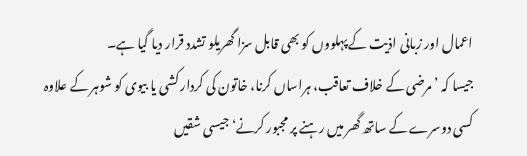اعمال اور زبانی اذیت کے پہلووں کو بھی قابل سزا گھریلو تشدد قرار دیا گیا ہے۔
جیسا کہ ’مرضی کے خلاف تعاقب، ہراساں کرنا، خاتون کی کردار کشی یا بیوی کو شوہر کے علاوہ کسی دوسرے کے ساتھ گھر میں رہنے پر مجبور کرنے‘ جیسی شقیں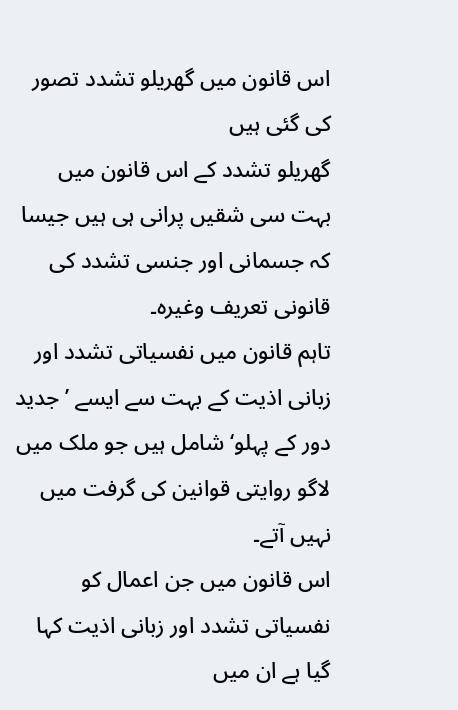اس قانون میں گھریلو تشدد تصور کی گئی ہیں
گھریلو تشدد کے اس قانون میں بہت سی شقیں پرانی ہی ہیں جیسا کہ جسمانی اور جنسی تشدد کی قانونی تعریف وغیرہ۔
تاہم قانون میں نفسیاتی تشدد اور زبانی اذیت کے بہت سے ایسے ’جدید دور کے پہلو‘ شامل ہیں جو ملک میں لاگو روایتی قوانین کی گرفت میں نہیں آتے۔
اس قانون میں جن اعمال کو نفسیاتی تشدد اور زبانی اذیت کہا گیا ہے ان میں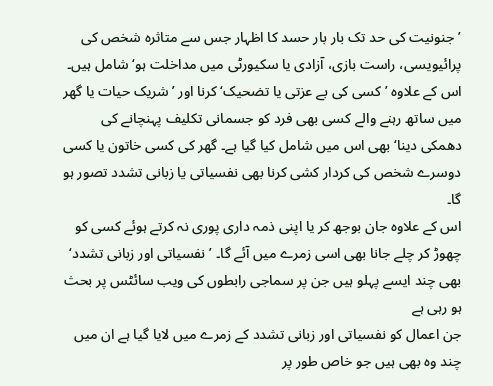’جنونیت کی حد تک بار بار حسد کا اظہار جس سے متاثرہ شخص کی پرائیویسی، راست بازی، آزادی یا سکیورٹی میں مداخلت ہو‘ شامل ہیں۔
اس کے علاوہ ’کسی کی بے عزتی یا تضحیک‘ کرنا اور ’شریک حیات یا گھر میں ساتھ رہنے والے کسی بھی فرد کو جسمانی تکلیف پہنچانے کی دھمکی دینا‘ بھی اس میں شامل کیا گیا ہے۔ گھر کی کسی خاتون یا کسی دوسرے شخص کی کردار کشی کرنا بھی نفسیاتی یا زبانی تشدد تصور ہو گا۔
اس کے علاوہ جان بوجھ کر یا اپنی ذمہ داری پوری نہ کرتے ہوئے کسی کو چھوڑ کر چلے جانا بھی اسی زمرے میں آئے گا۔ ’نفسیاتی اور زبانی تشدد‘ بھی چند ایسے پہلو ہیں جن پر سماجی رابطوں کی ویب سائٹس پر بحث ہو رہی ہے
جن اعمال کو نفسیاتی اور زبانی تشدد کے زمرے میں لایا گیا ہے ان میں چند وہ بھی ہیں جو خاص طور پر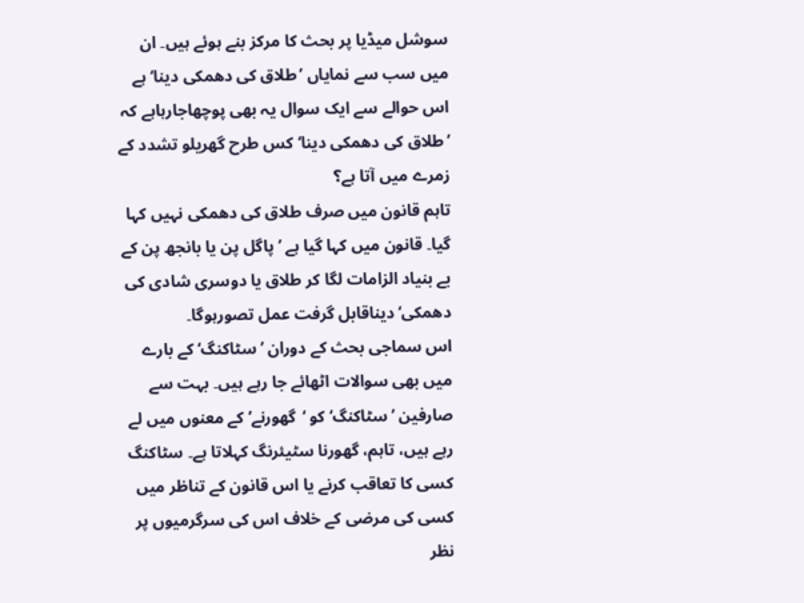سوشل میڈیا پر بحث کا مرکز بنے ہوئے ہیں۔ ان میں سب سے نمایاں ’طلاق کی دھمکی دینا‘ ہے
اس حوالے سے ایک سوال یہ بھی پوچھاجارہاہے کہ ’طلاق کی دھمکی دینا‘ کس طرح گھریلو تشدد کے زمرے میں آتا ہے؟
تاہم قانون میں صرف طلاق کی دھمکی نہیں کہا گیا۔ قانون میں کہا گیا ہے ’پاگل پن یا بانجھ پن کے بے بنیاد الزامات لگا کر طلاق یا دوسری شادی کی دھمکی‘ دیناقابل گرفت عمل تصورہوگا۔
اس سماجی بحث کے دوران ’سٹاکنگ‘ کے بارے میں بھی سوالات اٹھائے جا رہے ہیں۔ بہت سے صارفین ’سٹاکنگ‘ کو ‘گھورنے’ کے معنوں میں لے رہے ہیں، تاہم، گھورنا سٹیئرنگ کہلاتا ہے۔ سٹاکنگ کسی کا تعاقب کرنے یا اس قانون کے تناظر میں کسی کی مرضی کے خلاف اس کی سرگرمیوں پر نظر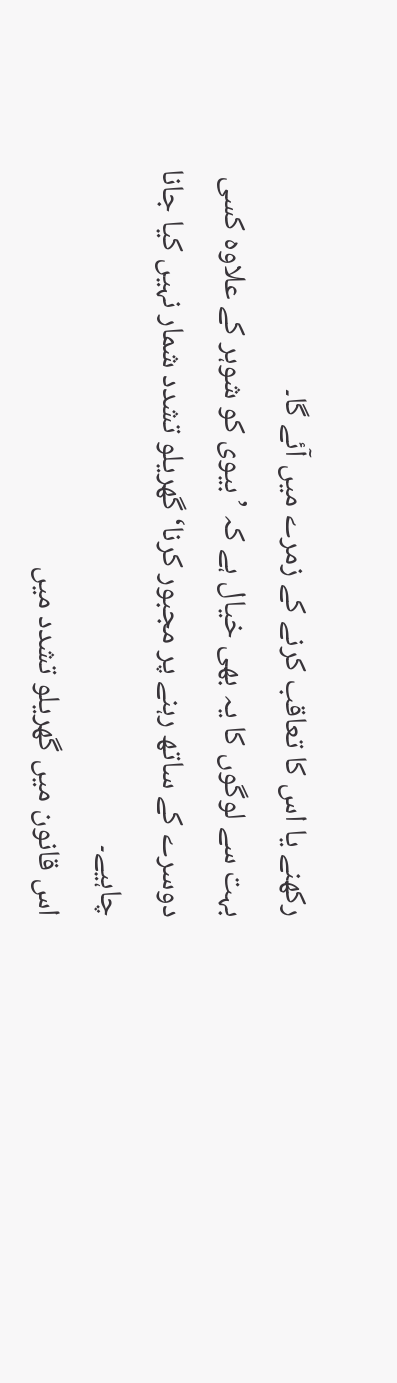رکھنے یا اس کا تعاقب کرنے کے زمرے میں آئے گا۔
بہت سے لوگوں کا یہ بھی خیال ہے کہ ’بیوی کو شوہر کے علاوہ کسی دوسرے کے ساتھ رہنے پر مجبور کرنا‘ گھریلو تشدد شمار نہیں کیا جانا چاہیے۔
اس قانون میں گھریلو تشدد میں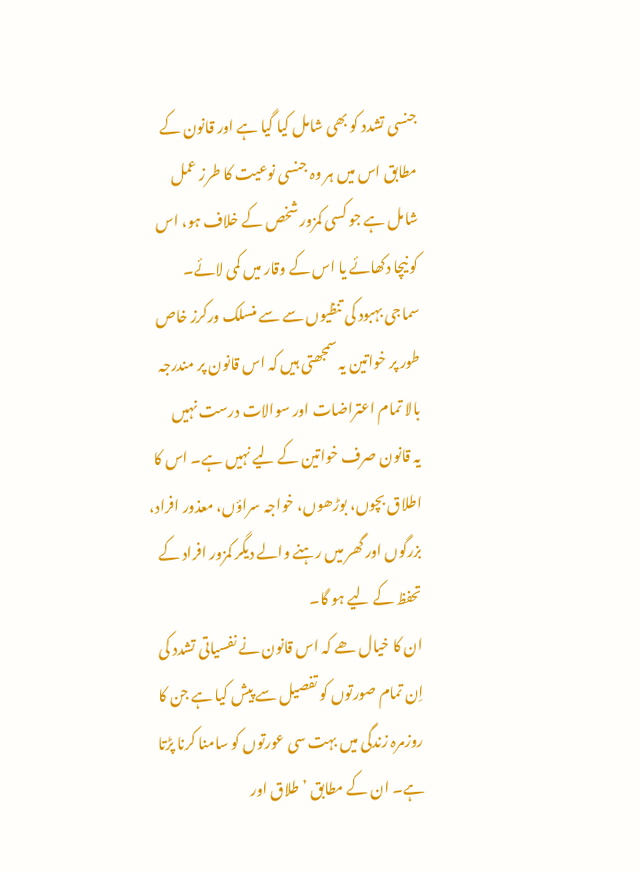جنسی تشدد کو بھی شامل کیا گیا ہے اور قانون کے مطابق اس میں ہر وہ جنسی نوعیت کا طرز عمل شامل ہے جو کسی کمزور شخص کے خلاف ہو، اس کو نیچا دکھائے یا اس کے وقار میں کمی لائے۔
سماجی بہبود کی تنظیوں سے سے منسلک ورکرز خاص طور پر خواتین یہ سمجھتی ہیں کہ اس قانون پر مندرجہ بالا تمام اعتراضات اور سوالات درست نہیں
یہ قانون صرف خواتین کے لیے نہیں ہے۔ اس کا اطلاق بچوں، بوڑھوں، خواجہ سراؤں، معذور افراد، بزرگوں اور گھر میں رہنے والے دیگر کمزور افراد کے تحفظ کے لیے ہو گا۔
ان کا خیال ھے کہ اس قانون نے نفسیاتی تشدد کی اِن تمام صورتوں کو تفصیل سے پیش کیا ہے جن کا روزمرہ زندگی میں بہت سی عورتوں کو سامنا کرنا پڑتا ہے۔ ان کے مطابق ’طلاق اور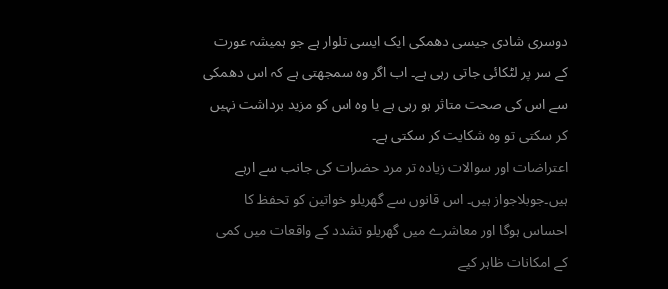دوسری شادی جیسی دھمکی ایک ایسی تلوار ہے جو ہمیشہ عورت کے سر پر لٹکائی جاتی رہی ہے۔ اب اگر وہ سمجھتی ہے کہ اس دھمکی سے اس کی صحت متاثر ہو رہی ہے یا وہ اس کو مزید برداشت نہیں کر سکتی تو وہ شکایت کر سکتی ہے۔
اعتراضات اور سوالات زیادہ تر مرد حضرات کی جانب سے ارہے ہیں۔جوبلاجواز ہیں۔ اس قانوں سے گھریلو خواتین کو تحفظ کا احساس ہوگا اور معاشرے میں گھریلو تشدد کے واقعات میں کمی کے امکانات ظاہر کیے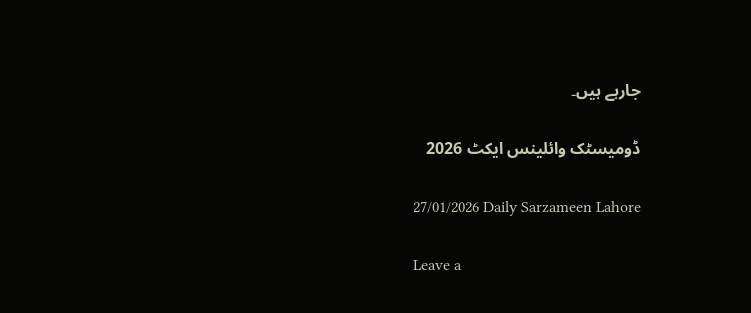جارہے ہیں۔

ڈومیسٹک وائلینس ایکٹ 2026

27/01/2026 Daily Sarzameen Lahore

Leave a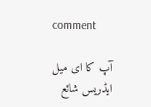comment

آپ کا ای میل ایڈریس شائع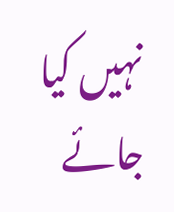نہیں کیا جائے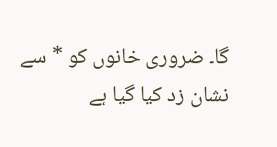گا۔ ضروری خانوں کو * سے نشان زد کیا گیا ہے